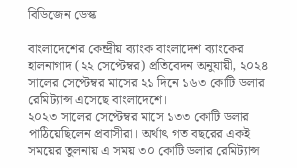বিডিজেন ডেস্ক

বাংলাদেশের কেন্দ্রীয় ব্যাংক বাংলাদেশ ব্যাংকের হালনাগাদ (২২ সেপ্টেম্বর) প্রতিবেদন অনুযায়ী, ২০২৪ সালের সেপ্টেম্বর মাসের ২১ দিনে ১৬৩ কোটি ডলার রেমিট্যান্স এসেছে বাংলাদেশে।
২০২৩ সালের সেপ্টেম্বর মাসে ১৩৩ কোটি ডলার পাঠিয়েছিলেন প্রবাসীরা। অর্থাৎ গত বছরের একই সময়ের তুলনায় এ সময় ৩০ কোটি ডলার রেমিট্যান্স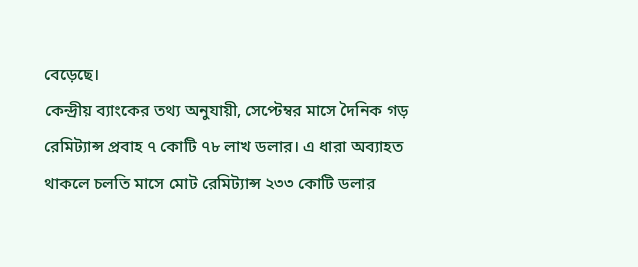বেড়েছে।
কেন্দ্রীয় ব্যাংকের তথ্য অনুযায়ী, সেপ্টেম্বর মাসে দৈনিক গড় রেমিট্যান্স প্রবাহ ৭ কোটি ৭৮ লাখ ডলার। এ ধারা অব্যাহত থাকলে চলতি মাসে মোট রেমিট্যান্স ২৩৩ কোটি ডলার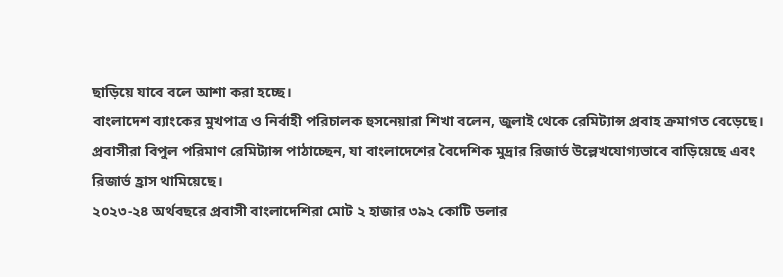ছাড়িয়ে যাবে বলে আশা করা হচ্ছে।
বাংলাদেশ ব্যাংকের মুখপাত্র ও নির্বাহী পরিচালক হুসনেয়ারা শিখা বলেন, জুলাই থেকে রেমিট্যান্স প্রবাহ ক্রমাগত বেড়েছে। প্রবাসীরা বিপুল পরিমাণ রেমিট্যান্স পাঠাচ্ছেন, যা বাংলাদেশের বৈদেশিক মুদ্রার রিজার্ভ উল্লেখযোগ্যভাবে বাড়িয়েছে এবং রিজার্ভ হ্রাস থামিয়েছে।
২০২৩-২৪ অর্থবছরে প্রবাসী বাংলাদেশিরা মোট ২ হাজার ৩৯২ কোটি ডলার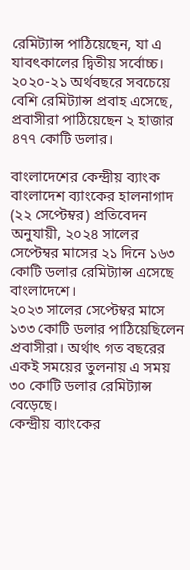রেমিট্যান্স পাঠিয়েছেন, যা এ যাবৎকালের দ্বিতীয় সর্বোচ্চ। ২০২০-২১ অর্থবছরে সবচেয়ে বেশি রেমিট্যান্স প্রবাহ এসেছে, প্রবাসীরা পাঠিয়েছেন ২ হাজার ৪৭৭ কোটি ডলার।

বাংলাদেশের কেন্দ্রীয় ব্যাংক বাংলাদেশ ব্যাংকের হালনাগাদ (২২ সেপ্টেম্বর) প্রতিবেদন অনুযায়ী, ২০২৪ সালের সেপ্টেম্বর মাসের ২১ দিনে ১৬৩ কোটি ডলার রেমিট্যান্স এসেছে বাংলাদেশে।
২০২৩ সালের সেপ্টেম্বর মাসে ১৩৩ কোটি ডলার পাঠিয়েছিলেন প্রবাসীরা। অর্থাৎ গত বছরের একই সময়ের তুলনায় এ সময় ৩০ কোটি ডলার রেমিট্যান্স বেড়েছে।
কেন্দ্রীয় ব্যাংকের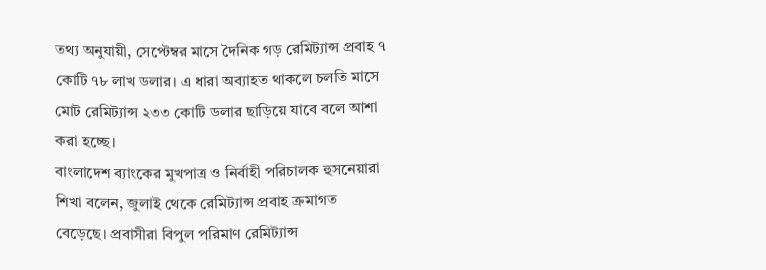তথ্য অনুযায়ী, সেপ্টেম্বর মাসে দৈনিক গড় রেমিট্যান্স প্রবাহ ৭ কোটি ৭৮ লাখ ডলার। এ ধারা অব্যাহত থাকলে চলতি মাসে মোট রেমিট্যান্স ২৩৩ কোটি ডলার ছাড়িয়ে যাবে বলে আশা করা হচ্ছে।
বাংলাদেশ ব্যাংকের মুখপাত্র ও নির্বাহী পরিচালক হুসনেয়ারা শিখা বলেন, জুলাই থেকে রেমিট্যান্স প্রবাহ ক্রমাগত বেড়েছে। প্রবাসীরা বিপুল পরিমাণ রেমিট্যান্স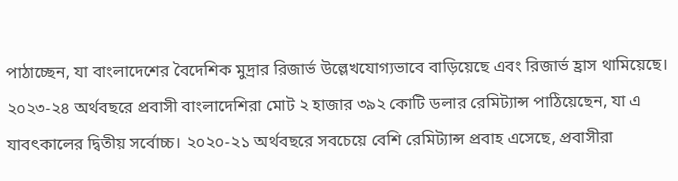পাঠাচ্ছেন, যা বাংলাদেশের বৈদেশিক মুদ্রার রিজার্ভ উল্লেখযোগ্যভাবে বাড়িয়েছে এবং রিজার্ভ হ্রাস থামিয়েছে।
২০২৩-২৪ অর্থবছরে প্রবাসী বাংলাদেশিরা মোট ২ হাজার ৩৯২ কোটি ডলার রেমিট্যান্স পাঠিয়েছেন, যা এ যাবৎকালের দ্বিতীয় সর্বোচ্চ। ২০২০-২১ অর্থবছরে সবচেয়ে বেশি রেমিট্যান্স প্রবাহ এসেছে, প্রবাসীরা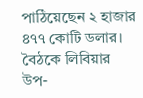পাঠিয়েছেন ২ হাজার ৪৭৭ কোটি ডলার।
বৈঠকে লিবিয়ার উপ-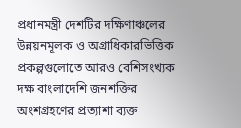প্রধানমন্ত্রী দেশটির দক্ষিণাঞ্চলের উন্নয়নমূলক ও অগ্রাধিকারভিত্তিক প্রকল্পগুলোতে আরও বেশিসংখ্যক দক্ষ বাংলাদেশি জনশক্তির অংশগ্রহণের প্রত্যাশা ব্যক্ত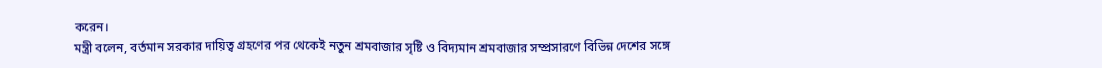করেন।
মন্ত্রী বলেন, বর্তমান সরকার দায়িত্ব গ্রহণের পর থেকেই নতুন শ্রমবাজার সৃষ্টি ও বিদ্যমান শ্রমবাজার সম্প্রসারণে বিভিন্ন দেশের সঙ্গে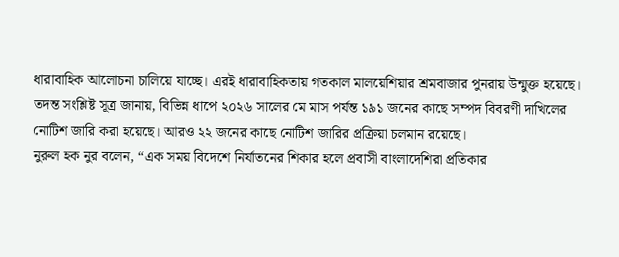ধারাবাহিক আলোচনা চালিয়ে যাচ্ছে। এরই ধারাবাহিকতায় গতকাল মালয়েশিয়ার শ্রমবাজার পুনরায় উন্মুক্ত হয়েছে।
তদন্ত সংশ্লিষ্ট সূত্র জানায়, বিভিন্ন ধাপে ২০২৬ সালের মে মাস পর্যন্ত ১৯১ জনের কাছে সম্পদ বিবরণী দাখিলের নোটিশ জারি করা হয়েছে। আরও ২২ জনের কাছে নোটিশ জারির প্রক্রিয়া চলমান রয়েছে।
নুরুল হক নুর বলেন, “এক সময় বিদেশে নির্যাতনের শিকার হলে প্রবাসী বাংলাদেশিরা প্রতিকার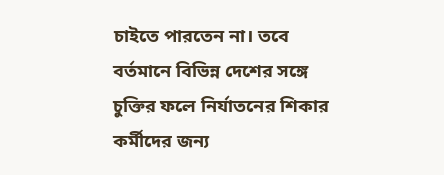চাইতে পারতেন না। তবে বর্তমানে বিভিন্ন দেশের সঙ্গে চুক্তির ফলে নির্যাতনের শিকার কর্মীদের জন্য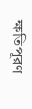ক্ষতিপূরণ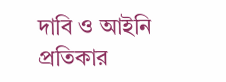দাবি ও আইনি প্রতিকার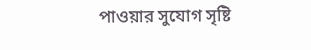পাওয়ার সুযোগ সৃষ্টি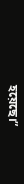হয়েছে।”